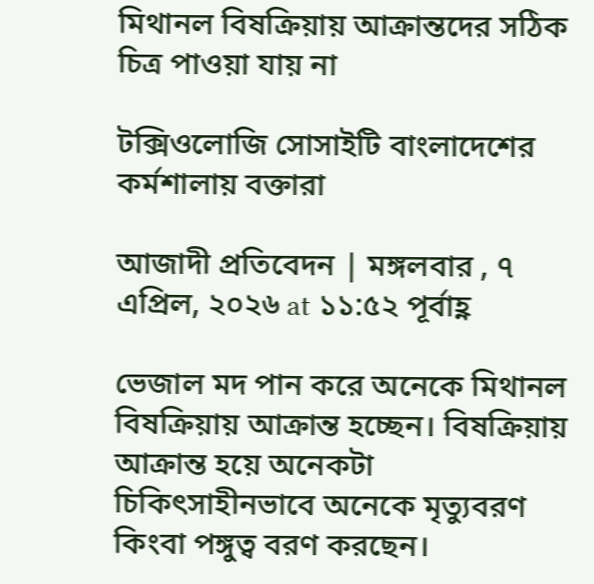মিথানল বিষক্রিয়ায় আক্রান্তদের সঠিক চিত্র পাওয়া যায় না

টক্সিওলোজি সোসাইটি বাংলাদেশের কর্মশালায় বক্তারা

আজাদী প্রতিবেদন | মঙ্গলবার , ৭ এপ্রিল, ২০২৬ at ১১:৫২ পূর্বাহ্ণ

ভেজাল মদ পান করে অনেকে মিথানল বিষক্রিয়ায় আক্রান্ত হচ্ছেন। বিষক্রিয়ায় আক্রান্ত হয়ে অনেকটা চিকিৎসাহীনভাবে অনেকে মৃত্যুবরণ কিংবা পঙ্গুত্ব বরণ করছেন।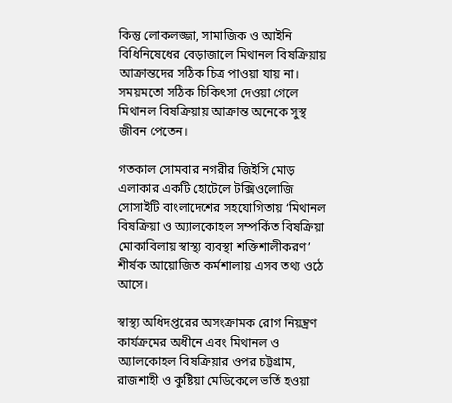কিন্তু লোকলজ্জা, সামাজিক ও আইনি বিধিনিষেধের বেড়াজালে মিথানল বিষক্রিয়ায় আক্রান্তদের সঠিক চিত্র পাওয়া যায় না। সময়মতো সঠিক চিকিৎসা দেওয়া গেলে মিথানল বিষক্রিয়ায় আক্রান্ত অনেকে সুস্থ জীবন পেতেন।

গতকাল সোমবার নগরীর জিইসি মোড় এলাকার একটি হোটেলে টক্সিওলোজি সোসাইটি বাংলাদেশের সহযোগিতায় ‘মিথানল বিষক্রিয়া ও অ্যালকোহল সম্পর্কিত বিষক্রিয়া মোকাবিলায় স্বাস্থ্য ব্যবস্থা শক্তিশালীকরণ’ শীর্ষক আয়োজিত কর্মশালায় এসব তথ্য ওঠে আসে।

স্বাস্থ্য অধিদপ্তরের অসংক্রামক রোগ নিয়ন্ত্রণ কার্যক্রমের অধীনে এবং মিথানল ও অ্যালকোহল বিষক্রিয়ার ওপর চট্টগ্রাম, রাজশাহী ও কুষ্টিয়া মেডিকেলে ভর্তি হওয়া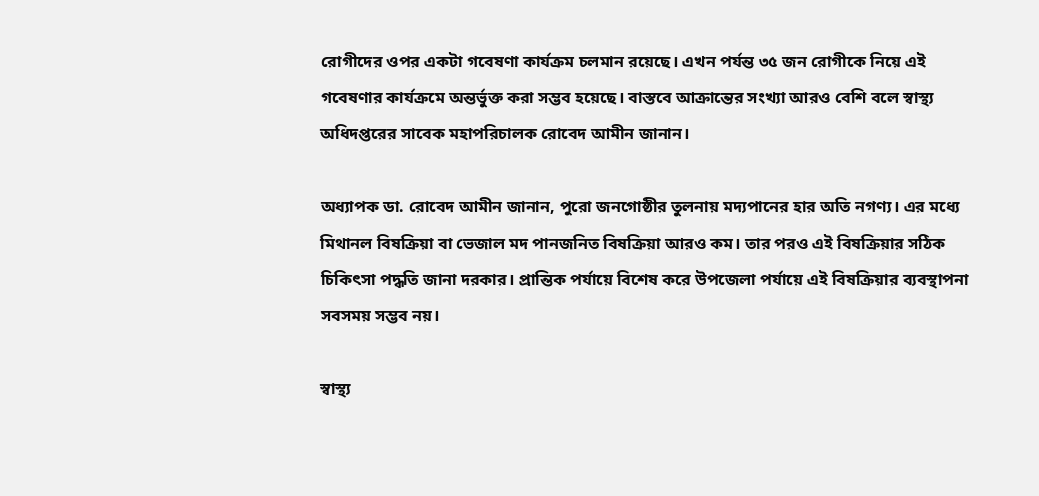রোগীদের ওপর একটা গবেষণা কার্যক্রম চলমান রয়েছে। এখন পর্যন্ত ৩৫ জন রোগীকে নিয়ে এই গবেষণার কার্যক্রমে অন্তর্ভুক্ত করা সম্ভব হয়েছে। বাস্তবে আক্রান্তের সংখ্যা আরও বেশি বলে স্বাস্থ্য অধিদপ্তরের সাবেক মহাপরিচালক রোবেদ আমীন জানান।

অধ্যাপক ডা. রোবেদ আমীন জানান, পুরো জনগোষ্ঠীর তুলনায় মদ্যপানের হার অতি নগণ্য। এর মধ্যে মিথানল বিষক্রিয়া বা ভেজাল মদ পানজনিত বিষক্রিয়া আরও কম। তার পরও এই বিষক্রিয়ার সঠিক চিকিৎসা পদ্ধতি জানা দরকার। প্রান্তিক পর্যায়ে বিশেষ করে উপজেলা পর্যায়ে এই বিষক্রিয়ার ব্যবস্থাপনা সবসময় সম্ভব নয়।

স্বাস্থ্য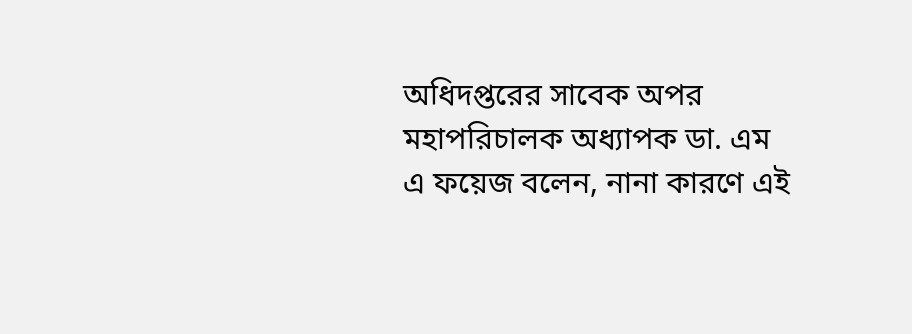অধিদপ্তরের সাবেক অপর মহাপরিচালক অধ্যাপক ডা. এম এ ফয়েজ বলেন, নানা কারণে এই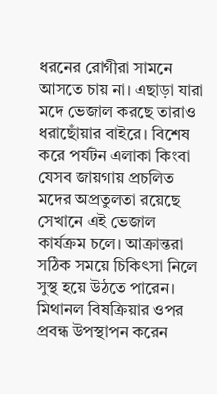ধরনের রোগীরা সামনে আসতে চায় না। এছাড়া যারা মদে ভেজাল করছে তারাও ধরাছোঁয়ার বাইরে। বিশেষ করে পর্যটন এলাকা কিংবা যেসব জায়গায় প্রচলিত মদের অপ্রতুলতা রয়েছে সেখানে এই ভেজাল কার্যক্রম চলে। আক্রান্তরা সঠিক সময়ে চিকিৎসা নিলে সুস্থ হয়ে উঠতে পারেন। মিথানল বিষক্রিয়ার ওপর প্রবন্ধ উপস্থাপন করেন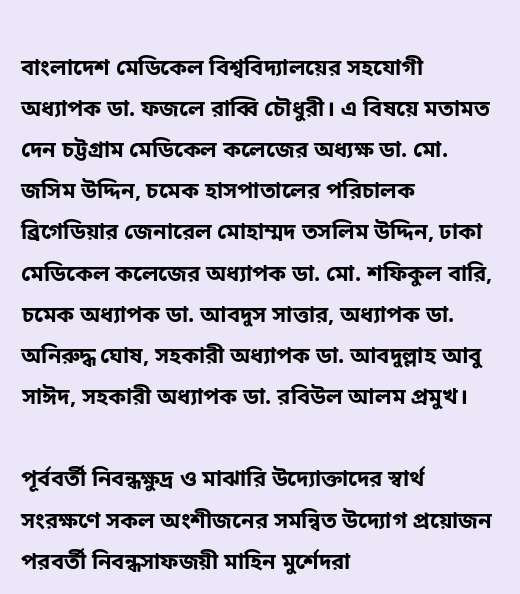বাংলাদেশ মেডিকেল বিশ্ববিদ্যালয়ের সহযোগী অধ্যাপক ডা. ফজলে রাব্বি চৌধুরী। এ বিষয়ে মতামত দেন চট্টগ্রাম মেডিকেল কলেজের অধ্যক্ষ ডা. মো. জসিম উদ্দিন, চমেক হাসপাতালের পরিচালক ব্রিগেডিয়ার জেনারেল মোহাম্মদ তসলিম উদ্দিন, ঢাকা মেডিকেল কলেজের অধ্যাপক ডা. মো. শফিকুল বারি, চমেক অধ্যাপক ডা. আবদুস সাত্তার, অধ্যাপক ডা. অনিরুদ্ধ ঘোষ, সহকারী অধ্যাপক ডা. আবদুল্লাহ আবু সাঈদ, সহকারী অধ্যাপক ডা. রবিউল আলম প্রমুখ।

পূর্ববর্তী নিবন্ধক্ষুদ্র ও মাঝারি উদ্যোক্তাদের স্বার্থ সংরক্ষণে সকল অংশীজনের সমন্বিত উদ্যোগ প্রয়োজন
পরবর্তী নিবন্ধসাফজয়ী মাহিন মুর্শেদরা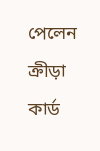পেলেন ক্রীড়া কার্ড